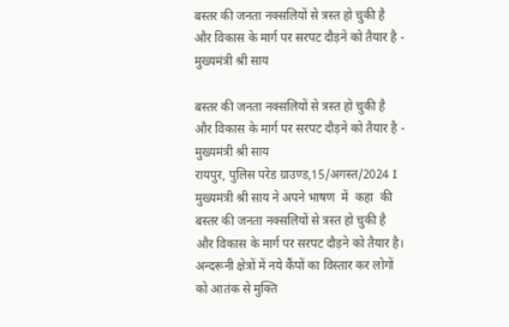बस्तर की जनता नक्सलियों से त्रस्त हो चुकी है और विकास के मार्ग पर सरपट दौड़ने को तैयार है - मुख्यमंत्री श्री साय

बस्तर की जनता नक्सलियों से त्रस्त हो चुकी है और विकास के मार्ग पर सरपट दौड़ने को तैयार है - मुख्यमंत्री श्री साय
रायपुर, पुलिस परेड ग्राउण्ड,15/अगस्त/2024 I मुख्यमंत्री श्री साय ने अपने भाषण  में  कहा  की  बस्तर की जनता नक्सलियों से त्रस्त हो चुकी है और विकास के मार्ग पर सरपट दौड़ने को तैयार है। अन्दरूनी क्षेत्रों में नये कैंपों का विस्तार कर लोगों को आतंक से मुक्ति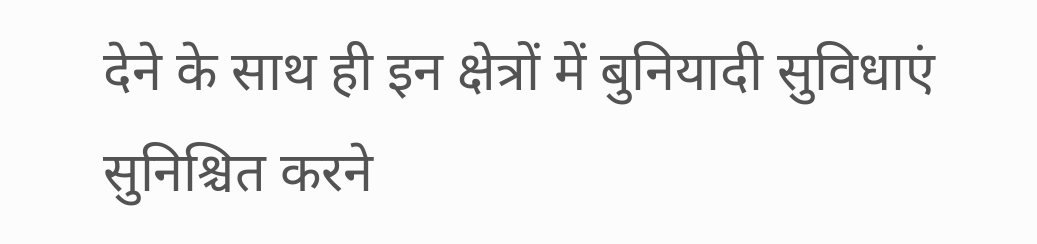देने के साथ ही इन क्षेत्रों में बुनियादी सुविधाएं सुनिश्चित करने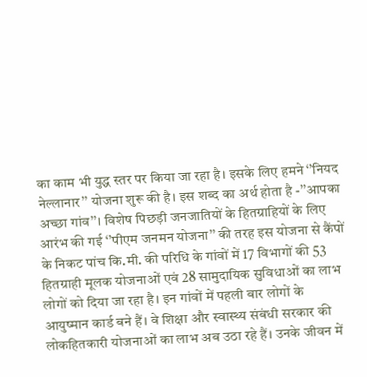का काम भी युद्ध स्तर पर किया जा रहा है। इसके लिए हमने ‘’नियद नेल्लानार’’ योजना शुरू की है। इस शब्द का अर्थ होता है -’’आपका अच्छा गांव’’। विशेष पिछड़ी जनजातियों के हितग्राहियों के लिए आरंभ की गई ‘’पीएम जनमन योजना’’ की तरह इस योजना से कैंपों के निकट पांच कि.मी. की परिधि के गांवों में 17 विभागों की 53 हितग्राही मूलक योजनाओं एवं 28 सामुदायिक सुविधाओं का लाभ लोगों को दिया जा रहा है। इन गांवों में पहली बार लोगों के आयुष्मान कार्ड बने हैं। वे शिक्षा और स्वास्थ्य संबंधी सरकार की लोकहितकारी योजनाओं का लाभ अब उठा रहे हैं। उनके जीवन में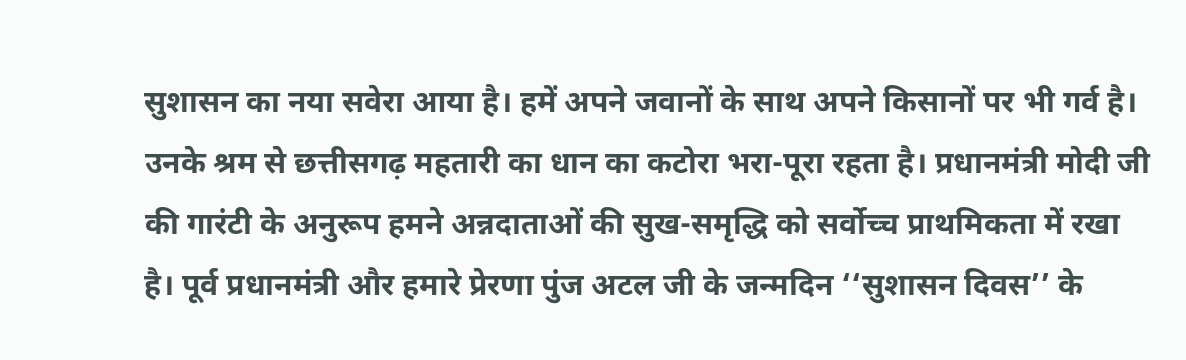सुशासन का नया सवेरा आया है। हमें अपने जवानों के साथ अपने किसानों पर भी गर्व है। उनके श्रम से छत्तीसगढ़ महतारी का धान का कटोरा भरा-पूरा रहता है। प्रधानमंत्री मोदी जी की गारंटी के अनुरूप हमने अन्नदाताओं की सुख-समृद्धि को सर्वोच्च प्राथमिकता में रखा है। पूर्व प्रधानमंत्री और हमारे प्रेरणा पुंज अटल जी के जन्मदिन ‘‘सुशासन दिवस’’ के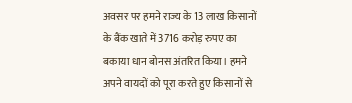अवसर पर हमने राज्य के 13 लाख किसानों के बैंक खाते में 3716 करोड़ रुपए का बकाया धान बोनस अंतरित किया। हमने अपने वायदों को पूरा करते हुए किसानों से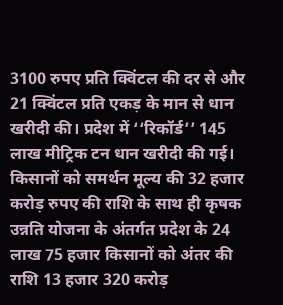3100 रुपए प्रति क्विंटल की दर से और 21 क्विंटल प्रति एकड़ के मान से धान खरीदी की। प्रदेश में ‘‘रिकॉर्ड’’ 145 लाख मीट्रिक टन धान खरीदी की गई। किसानों को समर्थन मूल्य की 32 हजार करोड़ रुपए की राशि के साथ ही कृषक उन्नति योजना के अंतर्गत प्रदेश के 24 लाख 75 हजार किसानों को अंतर की राशि 13 हजार 320 करोड़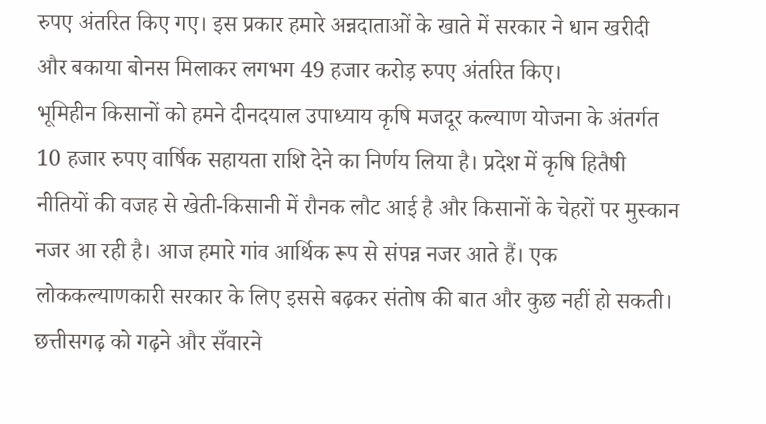रुपए अंतरित किए गए। इस प्रकार हमारे अन्नदाताओं के खाते में सरकार ने धान खरीदी और बकाया बोनस मिलाकर लगभग 49 हजार करोड़ रुपए अंतरित किए।
भूमिहीन किसानों को हमने दीनदयाल उपाध्याय कृषि मजदूर कल्याण योजना के अंतर्गत 10 हजार रुपए वार्षिक सहायता राशि देने का निर्णय लिया है। प्रदेश में कृषि हितैषी नीतियों की वजह से खेती-किसानी में रौनक लौट आई है और किसानों के चेहरों पर मुस्कान नजर आ रही है। आज हमारे गांव आर्थिक रूप से संपन्न नजर आते हैं। एक लोककल्याणकारी सरकार के लिए इससे बढ़कर संतोष की बात और कुछ नहीं हो सकती। छत्तीसगढ़ को गढ़ने और सँवारने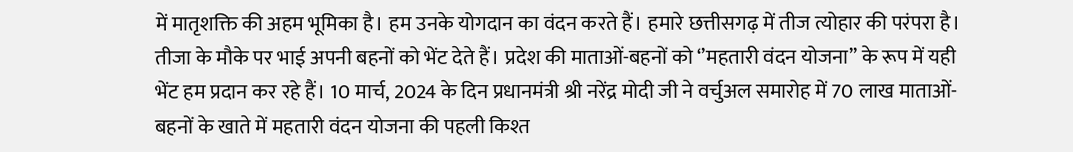में मातृशक्ति की अहम भूमिका है। हम उनके योगदान का वंदन करते हैं। हमारे छत्तीसगढ़ में तीज त्योहार की परंपरा है। तीजा के मौके पर भाई अपनी बहनों को भेंट देते हैं। प्रदेश की माताओं-बहनों को ‘’महतारी वंदन योजना’’ के रूप में यही भेंट हम प्रदान कर रहे हैं। 10 मार्च, 2024 के दिन प्रधानमंत्री श्री नरेंद्र मोदी जी ने वर्चुअल समारोह में 70 लाख माताओं-बहनों के खाते में महतारी वंदन योजना की पहली किश्त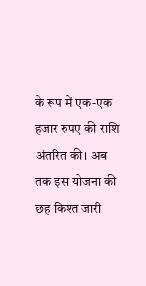के रूप में एक-एक हजार रुपए की राशि अंतरित की। अब तक इस योजना की छह किश्त जारी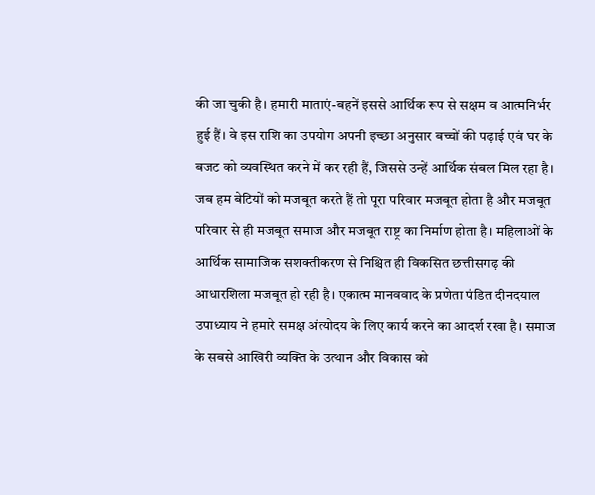की जा चुकी है। हमारी माताएं-बहनें इससे आर्थिक रूप से सक्षम व आत्मनिर्भर हुई हैं। वे इस राशि का उपयोग अपनी इच्छा अनुसार बच्चों की पढ़ाई एवं घर के बजट को व्यवस्थित करने में कर रही हैं, जिससे उन्हें आर्थिक संबल मिल रहा है।  जब हम बेटियों को मजबूत करते हैं तो पूरा परिवार मजबूत होता है और मजबूत परिवार से ही मजबूत समाज और मजबूत राष्ट्र का निर्माण होता है। महिलाओं के आर्थिक सामाजिक सशक्तीकरण से निश्चित ही विकसित छत्तीसगढ़ की आधारशिला मजबूत हो रही है। एकात्म मानववाद के प्रणेता पंडित दीनदयाल उपाध्याय ने हमारे समक्ष अंत्योदय के लिए कार्य करने का आदर्श रखा है। समाज के सबसे आखिरी व्यक्ति के उत्थान और विकास को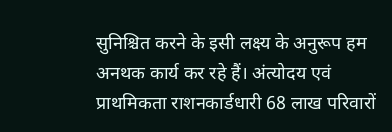सुनिश्चित करने के इसी लक्ष्य के अनुरूप हम अनथक कार्य कर रहे हैं। अंत्योदय एवं प्राथमिकता राशनकार्डधारी 68 लाख परिवारों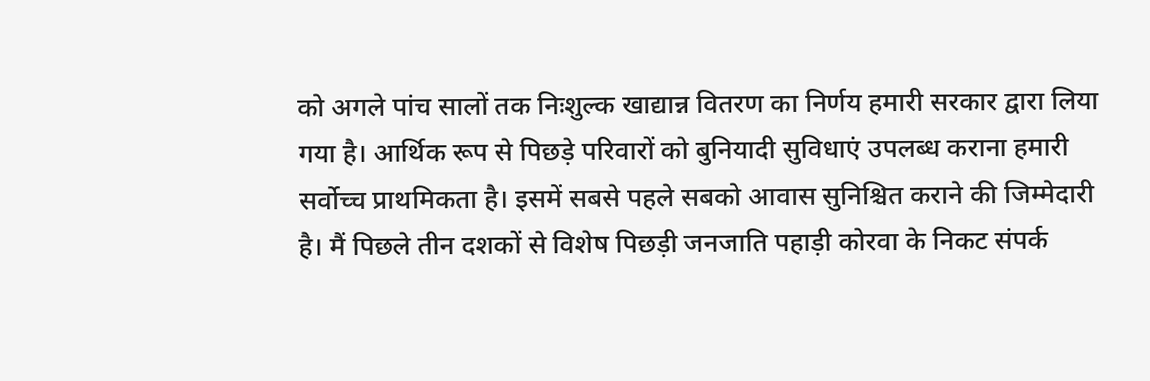को अगले पांच सालों तक निःशुल्क खाद्यान्न वितरण का निर्णय हमारी सरकार द्वारा लिया गया है। आर्थिक रूप से पिछड़े परिवारों को बुनियादी सुविधाएं उपलब्ध कराना हमारी सर्वोच्च प्राथमिकता है। इसमें सबसे पहले सबको आवास सुनिश्चित कराने की जिम्मेदारी है। मैं पिछले तीन दशकों से विशेष पिछड़ी जनजाति पहाड़ी कोरवा के निकट संपर्क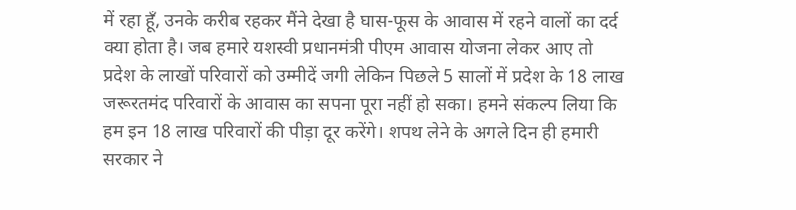में रहा हूँ, उनके करीब रहकर मैंने देखा है घास-फूस के आवास में रहने वालों का दर्द क्या होता है। जब हमारे यशस्वी प्रधानमंत्री पीएम आवास योजना लेकर आए तो प्रदेश के लाखों परिवारों को उम्मीदें जगी लेकिन पिछले 5 सालों में प्रदेश के 18 लाख जरूरतमंद परिवारों के आवास का सपना पूरा नहीं हो सका। हमने संकल्प लिया कि हम इन 18 लाख परिवारों की पीड़ा दूर करेंगे। शपथ लेने के अगले दिन ही हमारी सरकार ने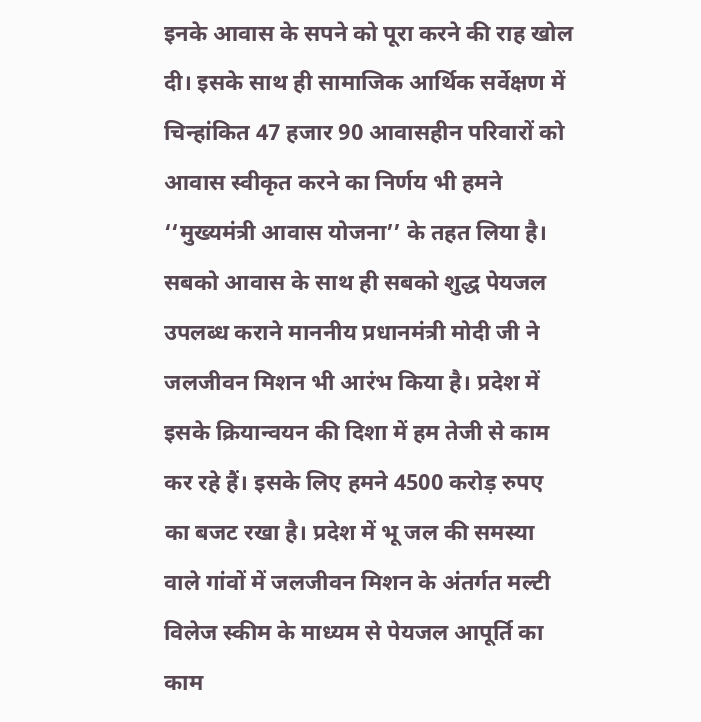इनके आवास के सपने को पूरा करने की राह खोल दी। इसके साथ ही सामाजिक आर्थिक सर्वेक्षण में चिन्हांकित 47 हजार 90 आवासहीन परिवारों को आवास स्वीकृत करने का निर्णय भी हमने ‘‘मुख्यमंत्री आवास योजना’’ के तहत लिया है। सबको आवास के साथ ही सबको शुद्ध पेयजल उपलब्ध कराने माननीय प्रधानमंत्री मोदी जी ने जलजीवन मिशन भी आरंभ किया है। प्रदेश में इसके क्रियान्वयन की दिशा में हम तेजी से काम कर रहे हैं। इसके लिए हमने 4500 करोड़ रुपए का बजट रखा है। प्रदेश में भू जल की समस्या वाले गांवों में जलजीवन मिशन के अंतर्गत मल्टी विलेज स्कीम के माध्यम से पेयजल आपूर्ति का काम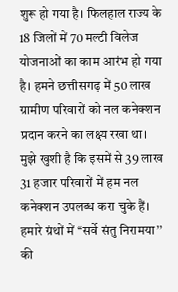शुरू हो गया है। फिलहाल राज्य के 18 जिलों में 70 मल्टी विलेज योजनाओं का काम आरंभ हो गया है। हमने छत्तीसगढ़ में 50 लाख ग्रामीण परिवारों को नल कनेक्शन प्रदान करने का लक्ष्य रखा था। मुझे खुशी है कि इसमें से 39 लाख 31 हजार परिवारों में हम नल कनेक्शन उपलब्ध करा चुके हैं। हमारे ग्रंथों में ‘‘सर्वे संतु निरामया’’ की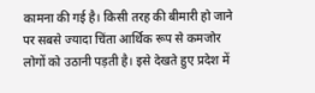कामना की गई है। किसी तरह की बीमारी हो जाने पर सबसे ज्यादा चिंता आर्थिक रूप से कमजोर लोगों को उठानी पड़ती है। इसे देखते हुए प्रदेश में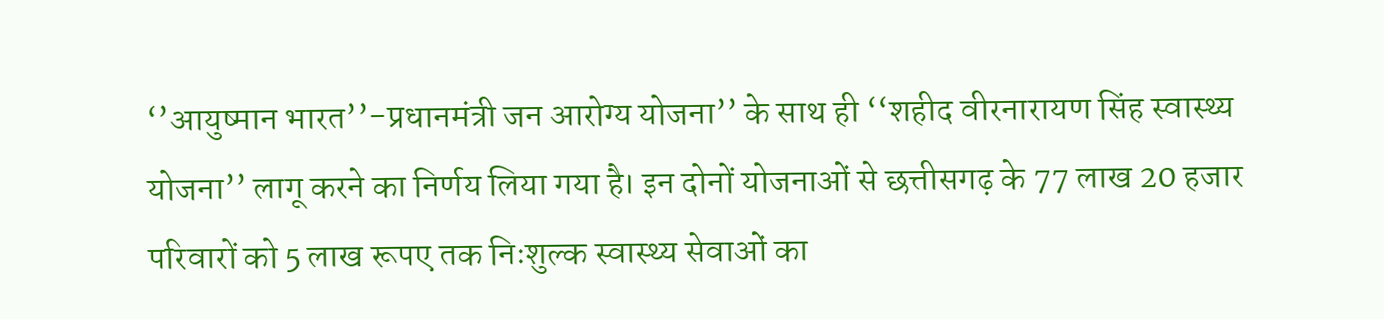‘’आयुष्मान भारत’’-प्रधानमंत्री जन आरोग्य योजना’’ के साथ ही ‘‘शहीद वीरनारायण सिंह स्वास्थ्य योजना’’ लागू करने का निर्णय लिया गया है। इन दोनों योजनाओं से छत्तीसगढ़ के 77 लाख 20 हजार परिवारों को 5 लाख रूपए तक निःशुल्क स्वास्थ्य सेवाओं का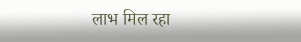लाभ मिल रहा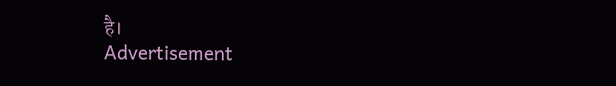है।
Advertisement